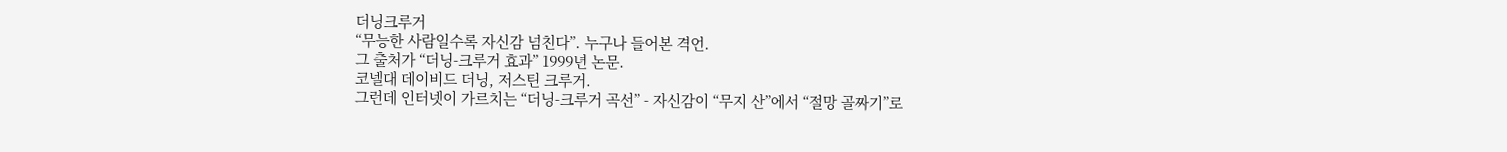더닝크루거
“무능한 사람일수록 자신감 넘친다”. 누구나 들어본 격언.
그 출처가 “더닝-크루거 효과” 1999년 논문.
코넬대 데이비드 더닝, 저스틴 크루거.
그런데 인터넷이 가르치는 “더닝-크루거 곡선” - 자신감이 “무지 산”에서 “절망 골짜기”로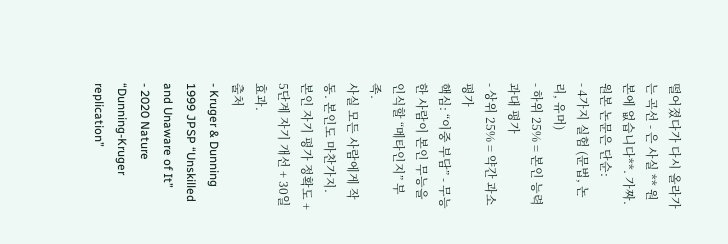떨어졌다가 다시 올라가는 곡선 - 은 사실 ** 원본에 없습니다**. 가짜.
원본 논문은 단순:
- 4가지 실험 (문법, 논리, 유머)
- 하위 25% = 본인 능력 과대 평가
- 상위 25% = 약간 과소 평가
핵심: “이중 부담” - 무능한 사람이 본인 무능을 인식할 “메타인지” 부족.
사실 모든 사람에게 작동. 본인도 마찬가지.
본인 자기 평가 정확도 + 5단계 자기 개선 + 30일 효과.
출처
- Kruger & Dunning 1999 JPSP “Unskilled and Unaware of It”
- 2020 Nature “Dunning-Kruger replication”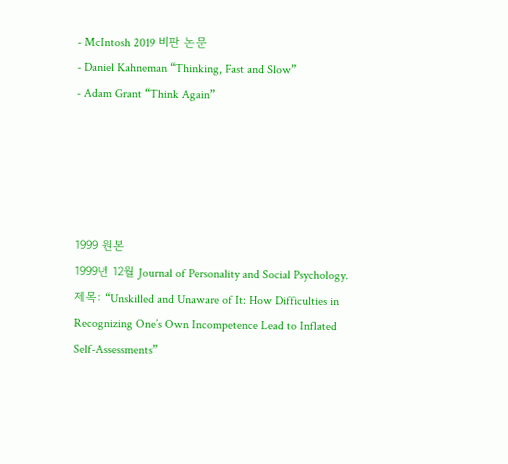- McIntosh 2019 비판 논문
- Daniel Kahneman “Thinking, Fast and Slow”
- Adam Grant “Think Again”





1999 원본
1999년 12월 Journal of Personality and Social Psychology.
제목: “Unskilled and Unaware of It: How Difficulties in Recognizing One’s Own Incompetence Lead to Inflated Self-Assessments”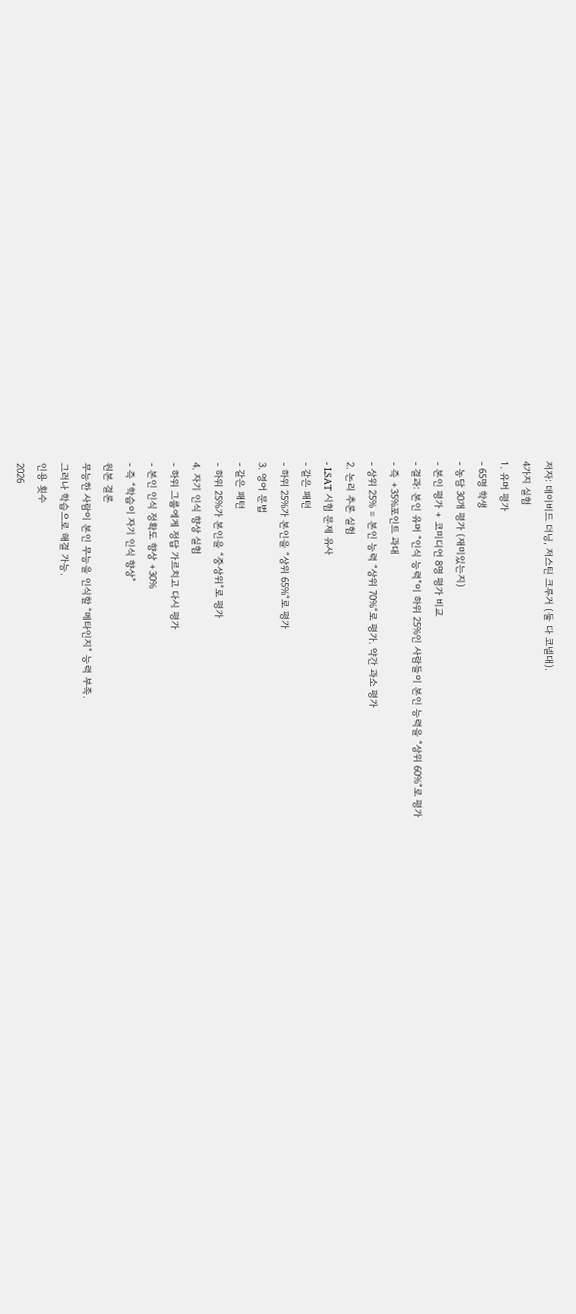저자: 데이비드 더닝, 저스틴 크루거 (둘 다 코넬대).
4가지 실험
1. 유머 평가
- 65명 학생
- 농담 30개 평가 (재미있는지)
- 본인 평가 + 코미디언 8명 평가 비교
- 결과: 본인 유머 “인식 능력”이 하위 25%인 사람들이 본인 능력을 “상위 60%“로 평가
- 즉 +35%포인트 과대
- 상위 25% = 본인 능력 “상위 70%“로 평가. 약간 과소 평가
2. 논리 추론 실험
- LSAT 시험 문제 유사
- 같은 패턴
- 하위 25%가 본인을 “상위 65%“로 평가
3. 영어 문법
- 같은 패턴
- 하위 25%가 본인을 “중상위”로 평가
4. 자기 인식 향상 실험
- 하위 그룹에게 정답 가르치고 다시 평가
- 본인 인식 정확도 향상 +30%
- 즉 “학습이 자기 인식 향상”
원본 결론
무능한 사람이 본인 무능을 인식할 “메타인지” 능력 부족.
그러나 학습으로 해결 가능.
인용 횟수
2026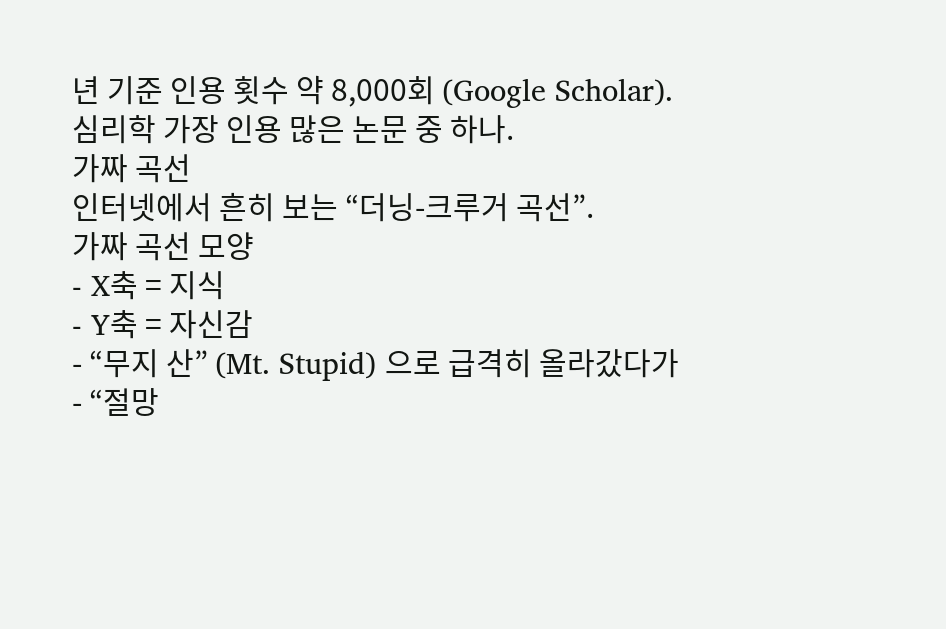년 기준 인용 횟수 약 8,000회 (Google Scholar).
심리학 가장 인용 많은 논문 중 하나.
가짜 곡선
인터넷에서 흔히 보는 “더닝-크루거 곡선”.
가짜 곡선 모양
- X축 = 지식
- Y축 = 자신감
- “무지 산” (Mt. Stupid) 으로 급격히 올라갔다가
- “절망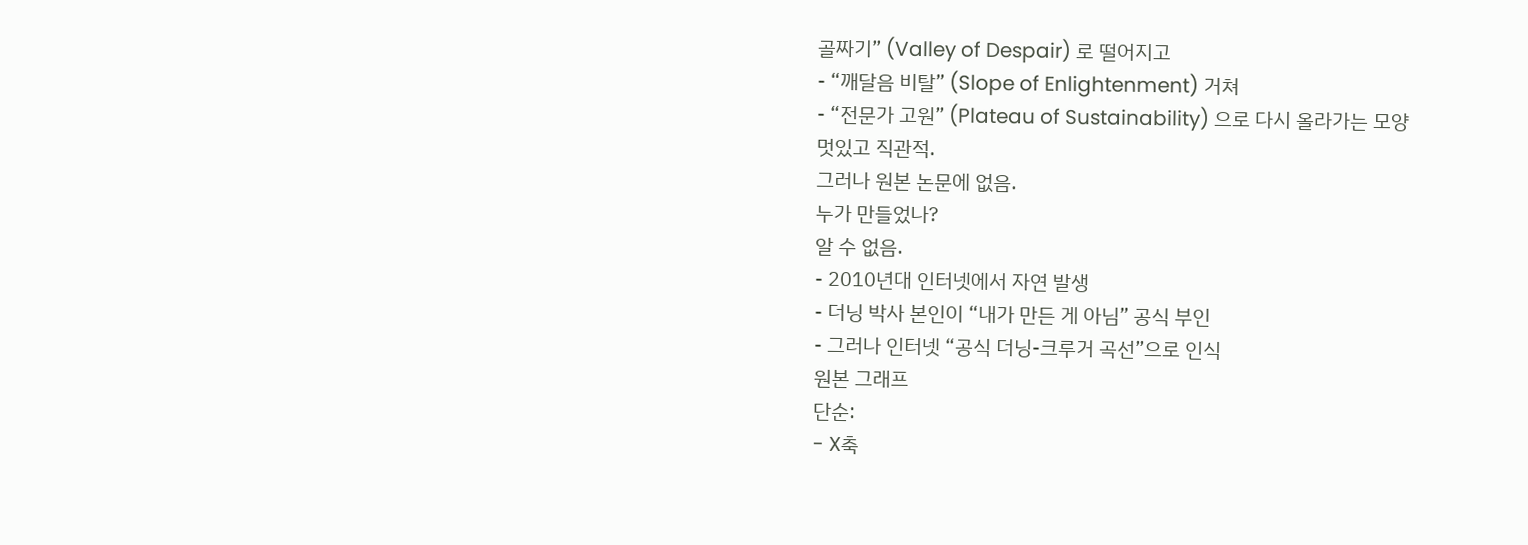골짜기” (Valley of Despair) 로 떨어지고
- “깨달음 비탈” (Slope of Enlightenment) 거쳐
- “전문가 고원” (Plateau of Sustainability) 으로 다시 올라가는 모양
멋있고 직관적.
그러나 원본 논문에 없음.
누가 만들었나?
알 수 없음.
- 2010년대 인터넷에서 자연 발생
- 더닝 박사 본인이 “내가 만든 게 아님” 공식 부인
- 그러나 인터넷 “공식 더닝-크루거 곡선”으로 인식
원본 그래프
단순:
- X축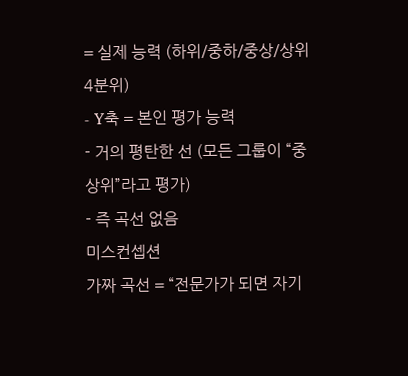= 실제 능력 (하위/중하/중상/상위 4분위)
- Y축 = 본인 평가 능력
- 거의 평탄한 선 (모든 그룹이 “중상위”라고 평가)
- 즉 곡선 없음
미스컨셉션
가짜 곡선 = “전문가가 되면 자기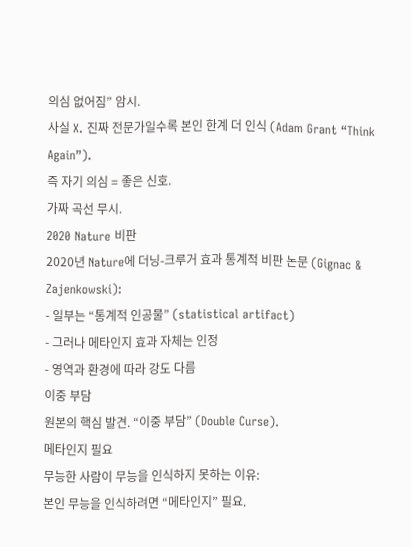의심 없어짐” 암시.
사실 X. 진짜 전문가일수록 본인 한계 더 인식 (Adam Grant “Think Again”).
즉 자기 의심 = 좋은 신호.
가짜 곡선 무시.
2020 Nature 비판
2020년 Nature에 더닝-크루거 효과 통계적 비판 논문 (Gignac & Zajenkowski):
- 일부는 “통계적 인공물” (statistical artifact)
- 그러나 메타인지 효과 자체는 인정
- 영역과 환경에 따라 강도 다름
이중 부담
원본의 핵심 발견. “이중 부담” (Double Curse).
메타인지 필요
무능한 사람이 무능을 인식하지 못하는 이유:
본인 무능을 인식하려면 “메타인지” 필요.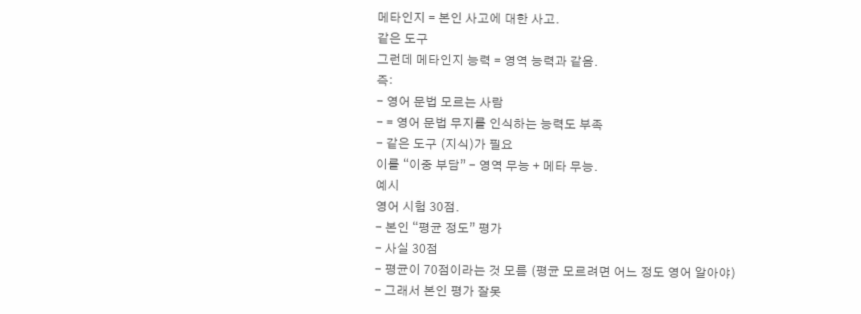메타인지 = 본인 사고에 대한 사고.
같은 도구
그런데 메타인지 능력 = 영역 능력과 같음.
즉:
- 영어 문법 모르는 사람
- = 영어 문법 무지를 인식하는 능력도 부족
- 같은 도구 (지식)가 필요
이를 “이중 부담” - 영역 무능 + 메타 무능.
예시
영어 시험 30점.
- 본인 “평균 정도” 평가
- 사실 30점
- 평균이 70점이라는 것 모름 (평균 모르려면 어느 정도 영어 알아야)
- 그래서 본인 평가 잘못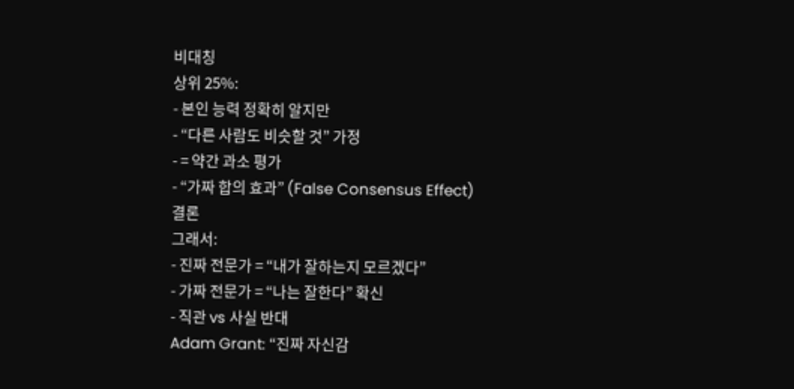비대칭
상위 25%:
- 본인 능력 정확히 알지만
- “다른 사람도 비슷할 것” 가정
- = 약간 과소 평가
- “가짜 합의 효과” (False Consensus Effect)
결론
그래서:
- 진짜 전문가 = “내가 잘하는지 모르겠다”
- 가짜 전문가 = “나는 잘한다” 확신
- 직관 vs 사실 반대
Adam Grant: “진짜 자신감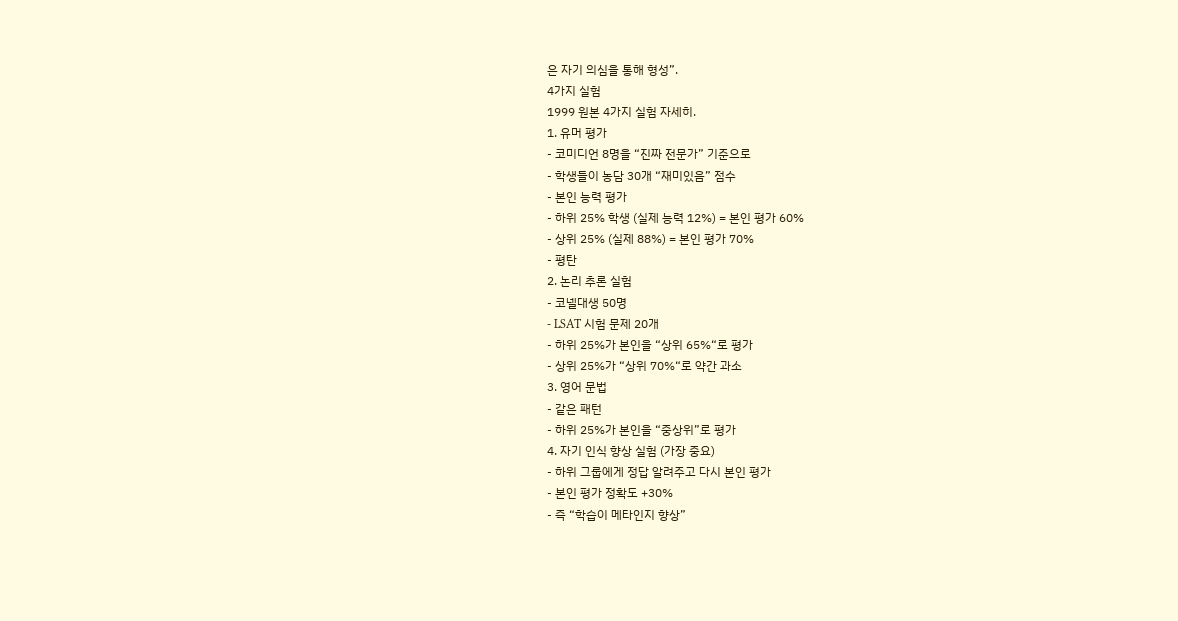은 자기 의심을 통해 형성”.
4가지 실험
1999 원본 4가지 실험 자세히.
1. 유머 평가
- 코미디언 8명을 “진짜 전문가” 기준으로
- 학생들이 농담 30개 “재미있음” 점수
- 본인 능력 평가
- 하위 25% 학생 (실제 능력 12%) = 본인 평가 60%
- 상위 25% (실제 88%) = 본인 평가 70%
- 평탄
2. 논리 추론 실험
- 코넬대생 50명
- LSAT 시험 문제 20개
- 하위 25%가 본인을 “상위 65%“로 평가
- 상위 25%가 “상위 70%“로 약간 과소
3. 영어 문법
- 같은 패턴
- 하위 25%가 본인을 “중상위”로 평가
4. 자기 인식 향상 실험 (가장 중요)
- 하위 그룹에게 정답 알려주고 다시 본인 평가
- 본인 평가 정확도 +30%
- 즉 “학습이 메타인지 향상”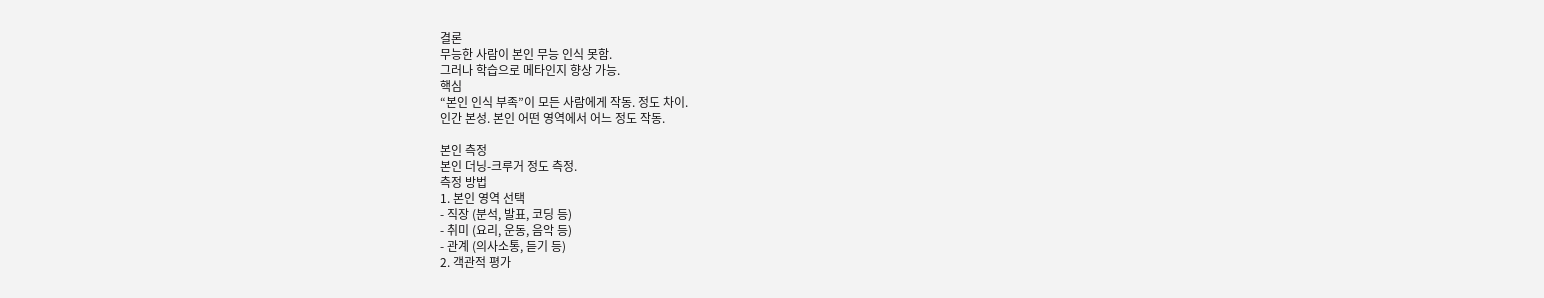결론
무능한 사람이 본인 무능 인식 못함.
그러나 학습으로 메타인지 향상 가능.
핵심
“본인 인식 부족”이 모든 사람에게 작동. 정도 차이.
인간 본성. 본인 어떤 영역에서 어느 정도 작동.

본인 측정
본인 더닝-크루거 정도 측정.
측정 방법
1. 본인 영역 선택
- 직장 (분석, 발표, 코딩 등)
- 취미 (요리, 운동, 음악 등)
- 관계 (의사소통, 듣기 등)
2. 객관적 평가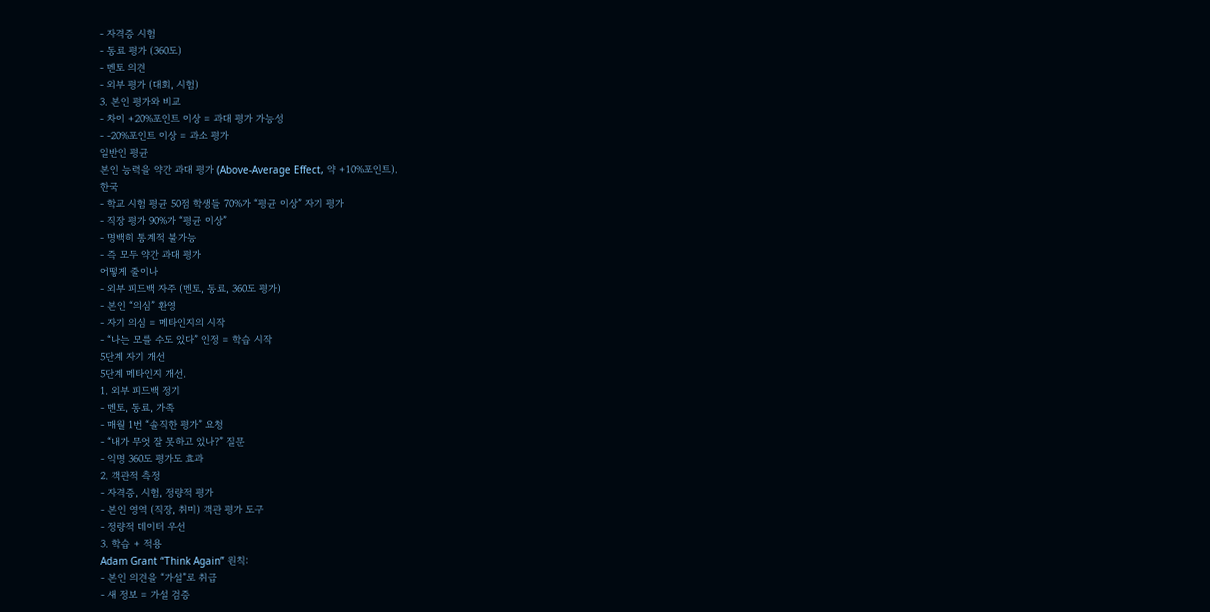- 자격증 시험
- 동료 평가 (360도)
- 멘토 의견
- 외부 평가 (대회, 시험)
3. 본인 평가와 비교
- 차이 +20%포인트 이상 = 과대 평가 가능성
- -20%포인트 이상 = 과소 평가
일반인 평균
본인 능력을 약간 과대 평가 (Above-Average Effect, 약 +10%포인트).
한국
- 학교 시험 평균 50점 학생들 70%가 “평균 이상” 자기 평가
- 직장 평가 90%가 “평균 이상”
- 명백히 통계적 불가능
- 즉 모두 약간 과대 평가
어떻게 줄이나
- 외부 피드백 자주 (멘토, 동료, 360도 평가)
- 본인 “의심” 환영
- 자기 의심 = 메타인지의 시작
- “나는 모를 수도 있다” 인정 = 학습 시작
5단계 자기 개선
5단계 메타인지 개선.
1. 외부 피드백 정기
- 멘토, 동료, 가족
- 매월 1번 “솔직한 평가” 요청
- “내가 무엇 잘 못하고 있나?” 질문
- 익명 360도 평가도 효과
2. 객관적 측정
- 자격증, 시험, 정량적 평가
- 본인 영역 (직장, 취미) 객관 평가 도구
- 정량적 데이터 우선
3. 학습 + 적용
Adam Grant “Think Again” 원칙:
- 본인 의견을 “가설”로 취급
- 새 정보 = 가설 검증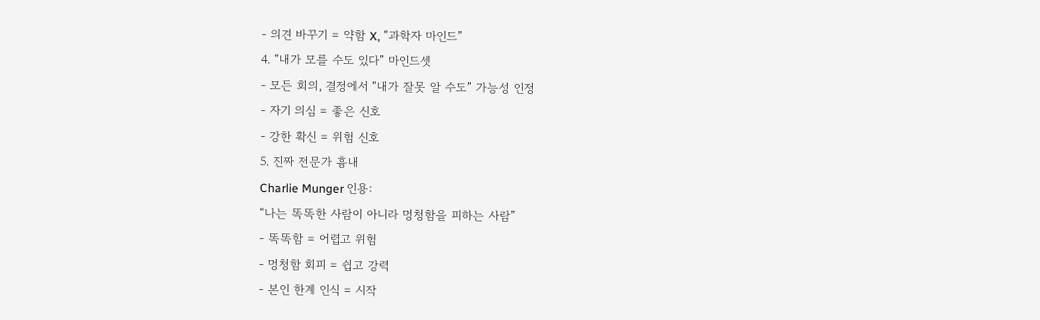- 의견 바꾸기 = 약함 X, “과학자 마인드”
4. “내가 모를 수도 있다” 마인드셋
- 모든 회의, 결정에서 “내가 잘못 알 수도” 가능성 인정
- 자기 의심 = 좋은 신호
- 강한 확신 = 위험 신호
5. 진짜 전문가 흉내
Charlie Munger 인용:
“나는 똑똑한 사람이 아니라 멍청함을 피하는 사람”
- 똑똑함 = 어렵고 위험
- 멍청함 회피 = 쉽고 강력
- 본인 한계 인식 = 시작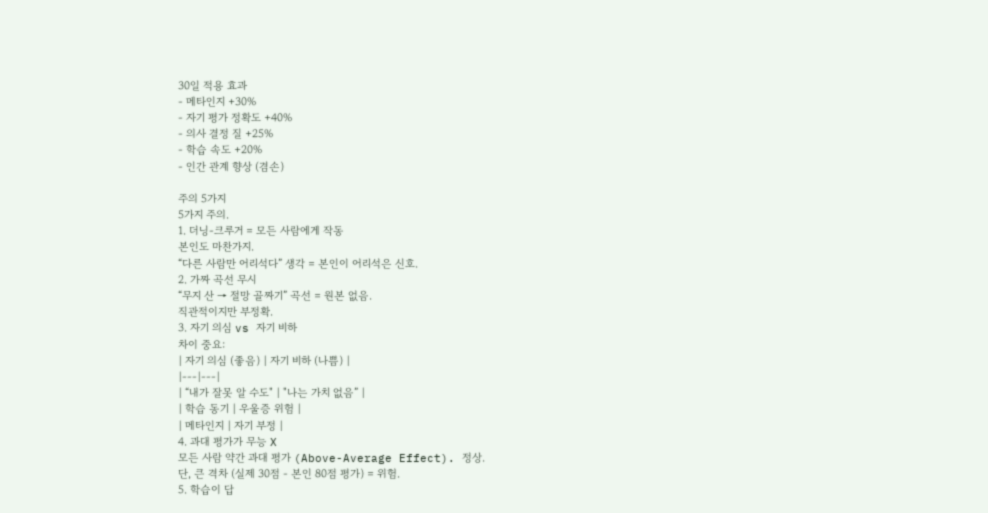30일 적용 효과
- 메타인지 +30%
- 자기 평가 정확도 +40%
- 의사 결정 질 +25%
- 학습 속도 +20%
- 인간 관계 향상 (겸손)

주의 5가지
5가지 주의.
1. 더닝-크루거 = 모든 사람에게 작동
본인도 마찬가지.
“다른 사람만 어리석다” 생각 = 본인이 어리석은 신호.
2. 가짜 곡선 무시
“무지 산 → 절망 골짜기” 곡선 = 원본 없음.
직관적이지만 부정확.
3. 자기 의심 vs 자기 비하
차이 중요:
| 자기 의심 (좋음) | 자기 비하 (나쁨) |
|---|---|
| “내가 잘못 알 수도" | "나는 가치 없음” |
| 학습 동기 | 우울증 위험 |
| 메타인지 | 자기 부정 |
4. 과대 평가가 무능 X
모든 사람 약간 과대 평가 (Above-Average Effect). 정상.
단, 큰 격차 (실제 30점 - 본인 80점 평가) = 위험.
5. 학습이 답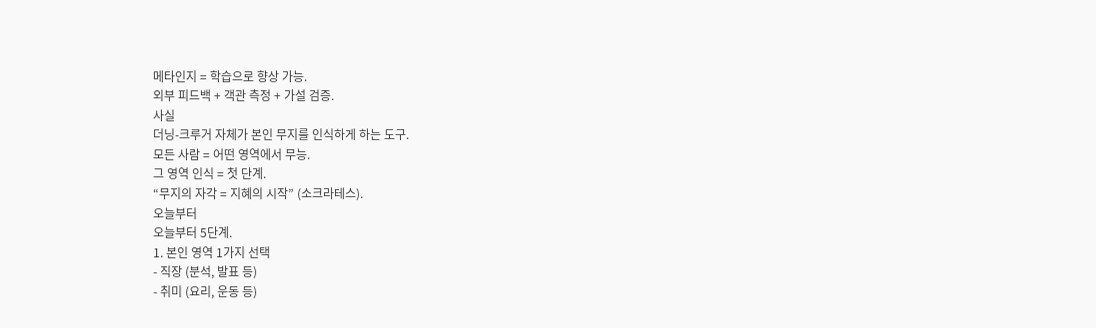메타인지 = 학습으로 향상 가능.
외부 피드백 + 객관 측정 + 가설 검증.
사실
더닝-크루거 자체가 본인 무지를 인식하게 하는 도구.
모든 사람 = 어떤 영역에서 무능.
그 영역 인식 = 첫 단계.
“무지의 자각 = 지혜의 시작” (소크라테스).
오늘부터
오늘부터 5단계.
1. 본인 영역 1가지 선택
- 직장 (분석, 발표 등)
- 취미 (요리, 운동 등)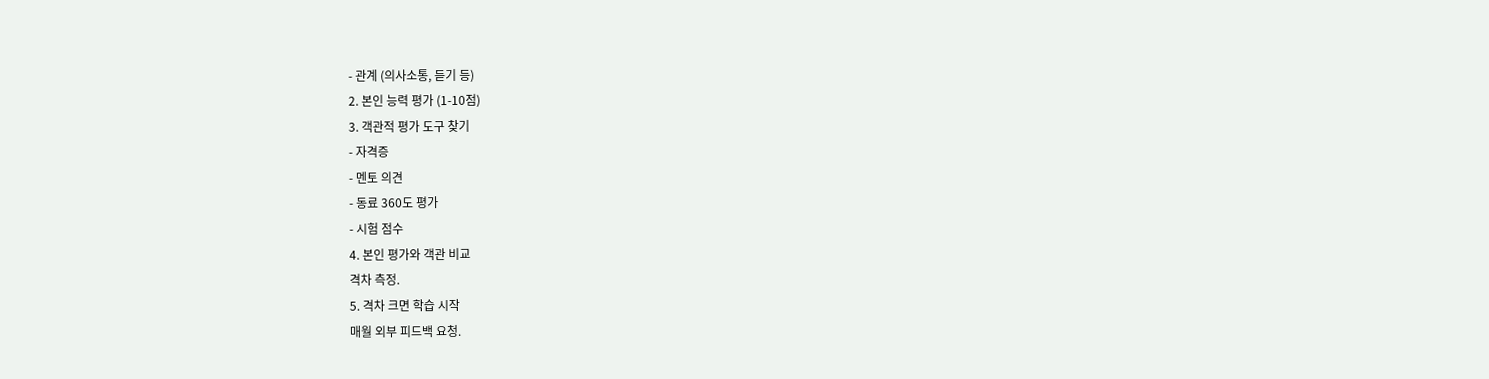- 관계 (의사소통, 듣기 등)
2. 본인 능력 평가 (1-10점)
3. 객관적 평가 도구 찾기
- 자격증
- 멘토 의견
- 동료 360도 평가
- 시험 점수
4. 본인 평가와 객관 비교
격차 측정.
5. 격차 크면 학습 시작
매월 외부 피드백 요청.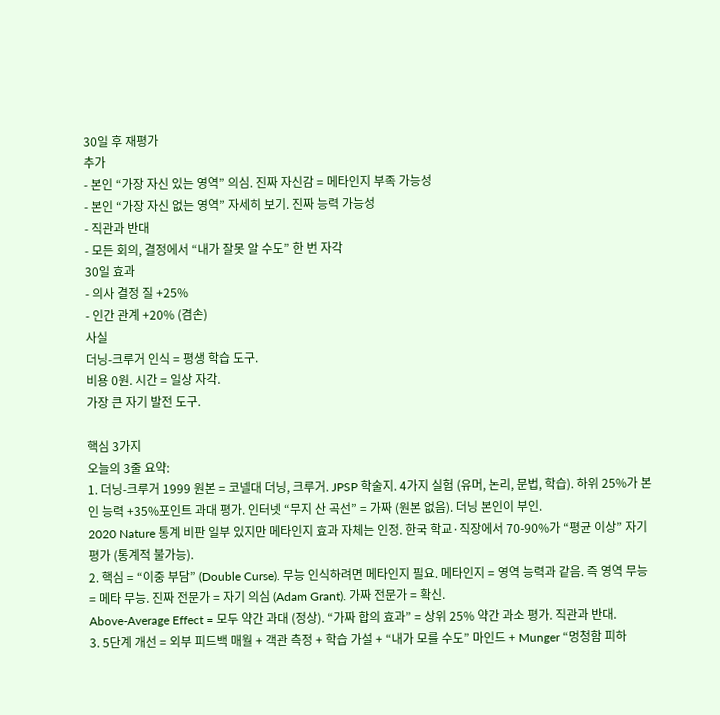30일 후 재평가
추가
- 본인 “가장 자신 있는 영역” 의심. 진짜 자신감 = 메타인지 부족 가능성
- 본인 “가장 자신 없는 영역” 자세히 보기. 진짜 능력 가능성
- 직관과 반대
- 모든 회의, 결정에서 “내가 잘못 알 수도” 한 번 자각
30일 효과
- 의사 결정 질 +25%
- 인간 관계 +20% (겸손)
사실
더닝-크루거 인식 = 평생 학습 도구.
비용 0원. 시간 = 일상 자각.
가장 큰 자기 발전 도구.

핵심 3가지
오늘의 3줄 요약:
1. 더닝-크루거 1999 원본 = 코넬대 더닝, 크루거. JPSP 학술지. 4가지 실험 (유머, 논리, 문법, 학습). 하위 25%가 본인 능력 +35%포인트 과대 평가. 인터넷 “무지 산 곡선” = 가짜 (원본 없음). 더닝 본인이 부인.
2020 Nature 통계 비판 일부 있지만 메타인지 효과 자체는 인정. 한국 학교·직장에서 70-90%가 “평균 이상” 자기 평가 (통계적 불가능).
2. 핵심 = “이중 부담” (Double Curse). 무능 인식하려면 메타인지 필요. 메타인지 = 영역 능력과 같음. 즉 영역 무능 = 메타 무능. 진짜 전문가 = 자기 의심 (Adam Grant). 가짜 전문가 = 확신.
Above-Average Effect = 모두 약간 과대 (정상). “가짜 합의 효과” = 상위 25% 약간 과소 평가. 직관과 반대.
3. 5단계 개선 = 외부 피드백 매월 + 객관 측정 + 학습 가설 + “내가 모를 수도” 마인드 + Munger “멍청함 피하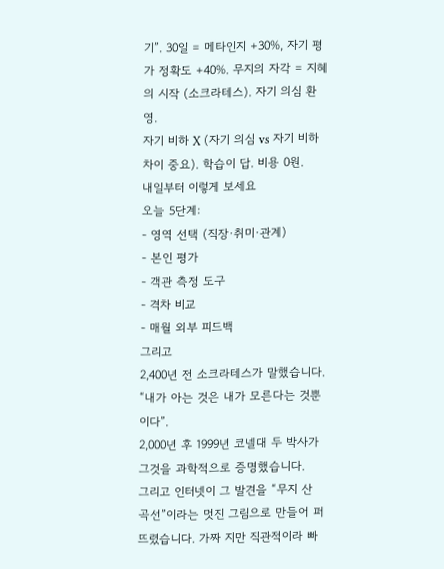기”. 30일 = 메타인지 +30%, 자기 평가 정확도 +40%. 무지의 자각 = 지혜의 시작 (소크라테스). 자기 의심 환영.
자기 비하 X (자기 의심 vs 자기 비하 차이 중요). 학습이 답. 비용 0원.
내일부터 이렇게 보세요
오늘 5단계:
- 영역 선택 (직장·취미·관계)
- 본인 평가
- 객관 측정 도구
- 격차 비교
- 매월 외부 피드백
그리고
2,400년 전 소크라테스가 말했습니다.
“내가 아는 것은 내가 모른다는 것뿐이다”.
2,000년 후 1999년 코넬대 두 박사가 그것을 과학적으로 증명했습니다.
그리고 인터넷이 그 발견을 “무지 산 곡선”이라는 멋진 그림으로 만들어 퍼뜨렸습니다. 가짜 지만 직관적이라 빠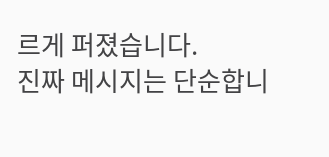르게 퍼졌습니다.
진짜 메시지는 단순합니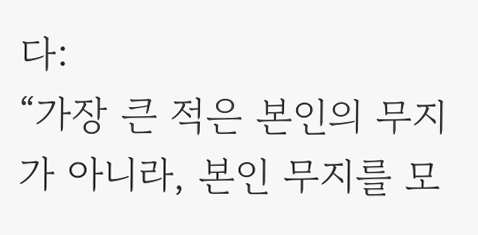다:
“가장 큰 적은 본인의 무지가 아니라, 본인 무지를 모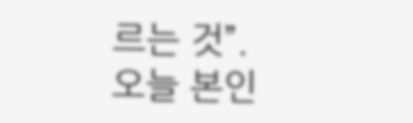르는 것”.
오늘 본인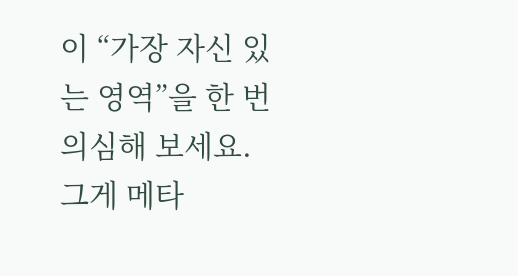이 “가장 자신 있는 영역”을 한 번 의심해 보세요. 그게 메타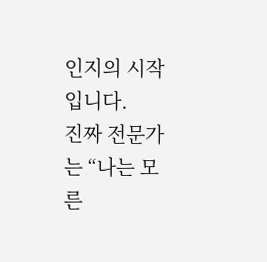인지의 시작입니다.
진짜 전문가는 “나는 모른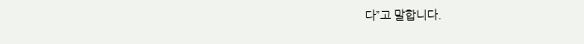다”고 말합니다.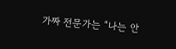가짜 전문가는 “나는 안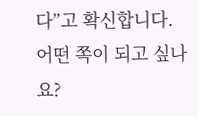다”고 확신합니다.
어떤 쪽이 되고 싶나요?